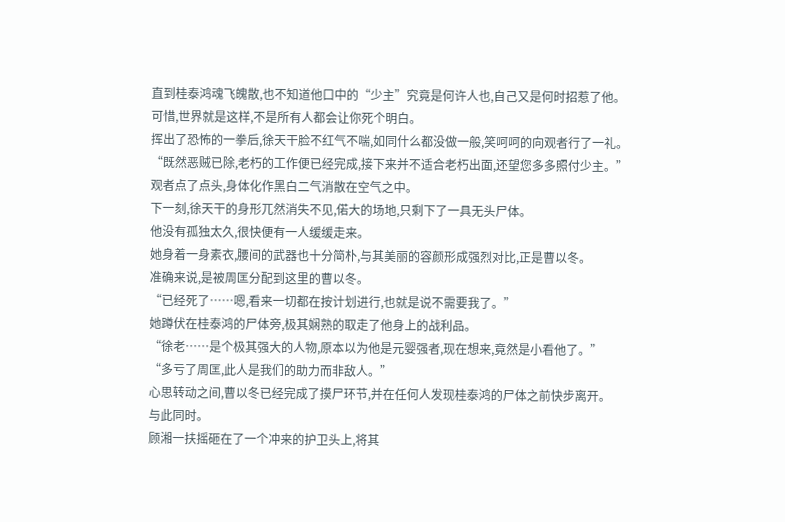直到桂泰鸿魂飞魄散,也不知道他口中的“少主”究竟是何许人也,自己又是何时招惹了他。
可惜,世界就是这样,不是所有人都会让你死个明白。
挥出了恐怖的一拳后,徐天干脸不红气不喘,如同什么都没做一般,笑呵呵的向观者行了一礼。
“既然恶贼已除,老朽的工作便已经完成,接下来并不适合老朽出面,还望您多多照付少主。”
观者点了点头,身体化作黑白二气消散在空气之中。
下一刻,徐天干的身形兀然消失不见,偌大的场地,只剩下了一具无头尸体。
他没有孤独太久,很快便有一人缓缓走来。
她身着一身素衣,腰间的武器也十分简朴,与其美丽的容颜形成强烈对比,正是曹以冬。
准确来说,是被周匡分配到这里的曹以冬。
“已经死了……嗯,看来一切都在按计划进行,也就是说不需要我了。”
她蹲伏在桂泰鸿的尸体旁,极其娴熟的取走了他身上的战利品。
“徐老……是个极其强大的人物,原本以为他是元婴强者,现在想来,竟然是小看他了。”
“多亏了周匡,此人是我们的助力而非敌人。”
心思转动之间,曹以冬已经完成了摸尸环节,并在任何人发现桂泰鸿的尸体之前快步离开。
与此同时。
顾湘一扶摇砸在了一个冲来的护卫头上,将其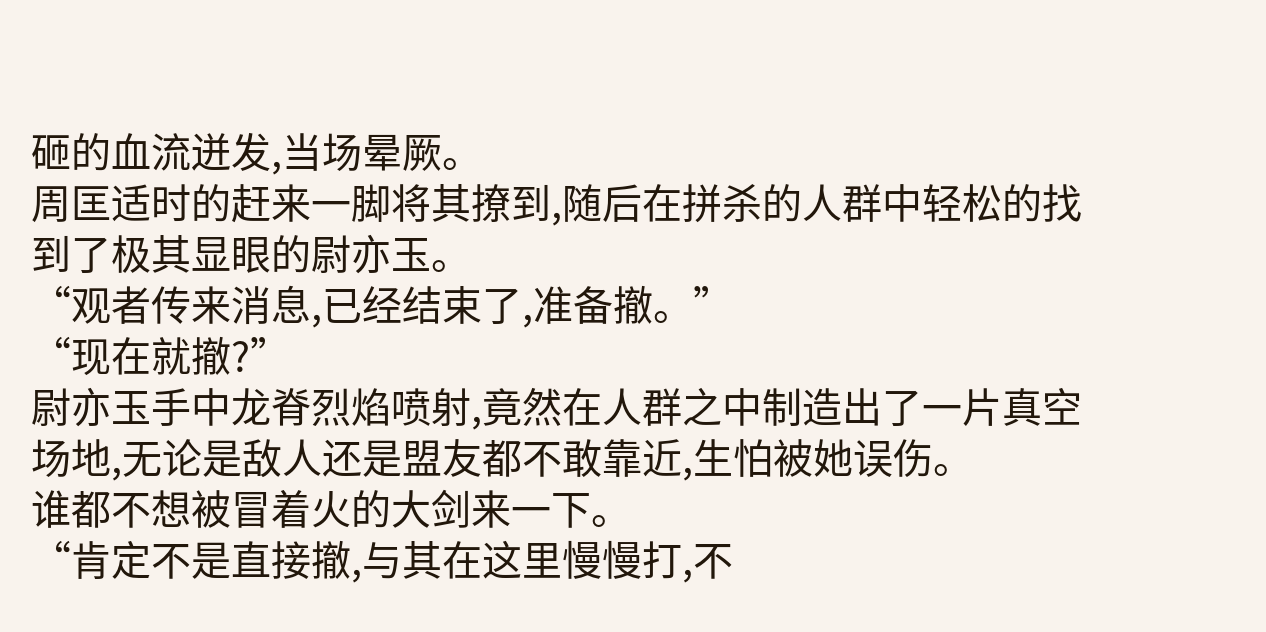砸的血流迸发,当场晕厥。
周匡适时的赶来一脚将其撩到,随后在拼杀的人群中轻松的找到了极其显眼的尉亦玉。
“观者传来消息,已经结束了,准备撤。”
“现在就撤?”
尉亦玉手中龙脊烈焰喷射,竟然在人群之中制造出了一片真空场地,无论是敌人还是盟友都不敢靠近,生怕被她误伤。
谁都不想被冒着火的大剑来一下。
“肯定不是直接撤,与其在这里慢慢打,不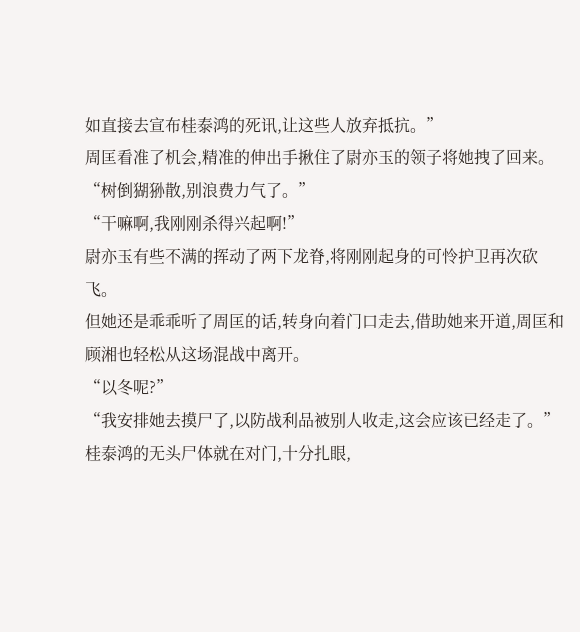如直接去宣布桂泰鸿的死讯,让这些人放弃抵抗。”
周匡看准了机会,精准的伸出手揪住了尉亦玉的领子将她拽了回来。
“树倒猢狲散,别浪费力气了。”
“干嘛啊,我刚刚杀得兴起啊!”
尉亦玉有些不满的挥动了两下龙脊,将刚刚起身的可怜护卫再次砍飞。
但她还是乖乖听了周匡的话,转身向着门口走去,借助她来开道,周匡和顾湘也轻松从这场混战中离开。
“以冬呢?”
“我安排她去摸尸了,以防战利品被别人收走,这会应该已经走了。”
桂泰鸿的无头尸体就在对门,十分扎眼,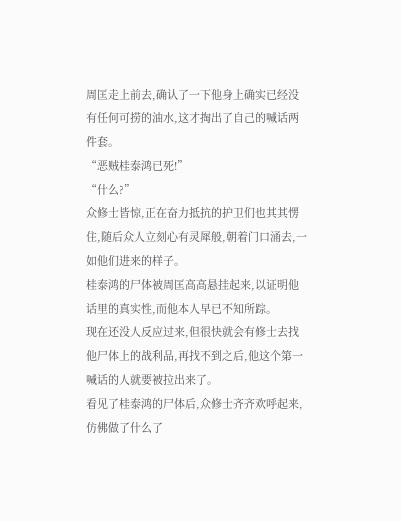周匡走上前去,确认了一下他身上确实已经没有任何可捞的油水,这才掏出了自己的喊话两件套。
“恶贼桂泰鸿已死!”
“什么?”
众修士皆惊,正在奋力抵抗的护卫们也其其愣住,随后众人立刻心有灵犀般,朝着门口涌去,一如他们进来的样子。
桂泰鸿的尸体被周匡高高悬挂起来,以证明他话里的真实性,而他本人早已不知所踪。
现在还没人反应过来,但很快就会有修士去找他尸体上的战利品,再找不到之后,他这个第一喊话的人就要被拉出来了。
看见了桂泰鸿的尸体后,众修士齐齐欢呼起来,仿佛做了什么了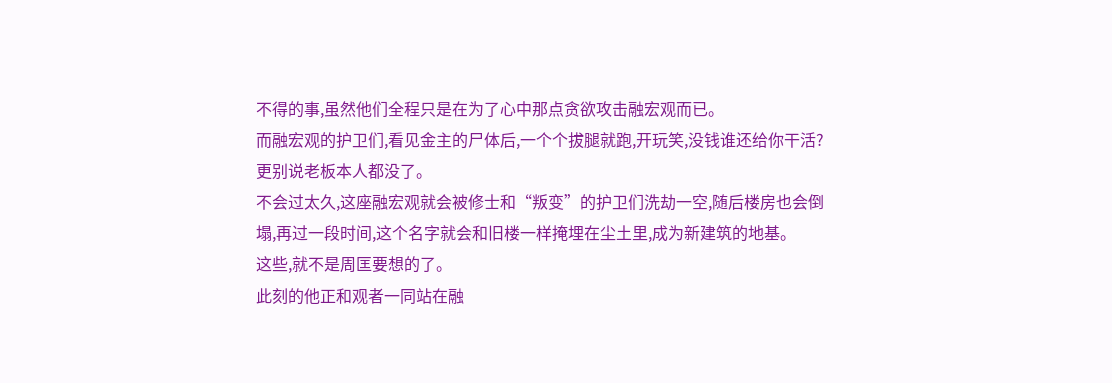不得的事,虽然他们全程只是在为了心中那点贪欲攻击融宏观而已。
而融宏观的护卫们,看见金主的尸体后,一个个拔腿就跑,开玩笑,没钱谁还给你干活?更别说老板本人都没了。
不会过太久,这座融宏观就会被修士和“叛变”的护卫们洗劫一空,随后楼房也会倒塌,再过一段时间,这个名字就会和旧楼一样掩埋在尘土里,成为新建筑的地基。
这些,就不是周匡要想的了。
此刻的他正和观者一同站在融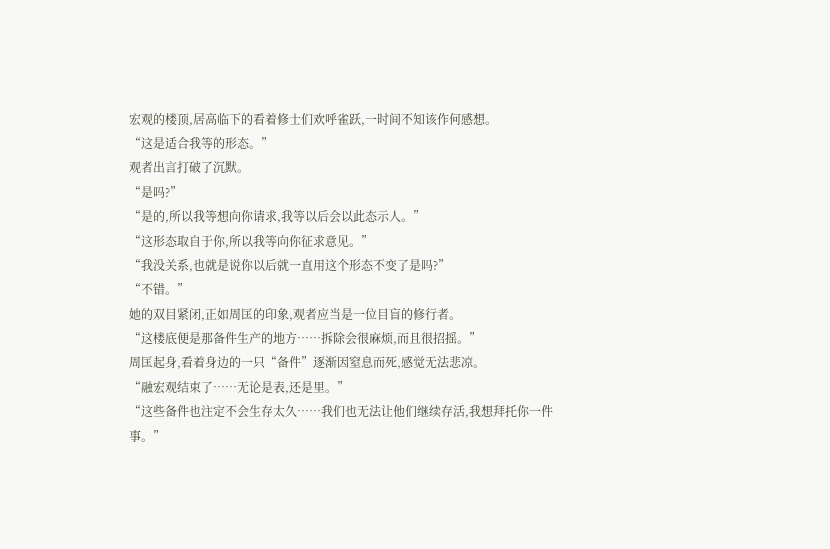宏观的楼顶,居高临下的看着修士们欢呼雀跃,一时间不知该作何感想。
“这是适合我等的形态。”
观者出言打破了沉默。
“是吗?”
“是的,所以我等想向你请求,我等以后会以此态示人。”
“这形态取自于你,所以我等向你征求意见。”
“我没关系,也就是说你以后就一直用这个形态不变了是吗?”
“不错。”
她的双目紧闭,正如周匡的印象,观者应当是一位目盲的修行者。
“这楼底便是那备件生产的地方……拆除会很麻烦,而且很招摇。”
周匡起身,看着身边的一只“备件”逐渐因窒息而死,感觉无法悲凉。
“融宏观结束了……无论是表,还是里。”
“这些备件也注定不会生存太久……我们也无法让他们继续存活,我想拜托你一件事。”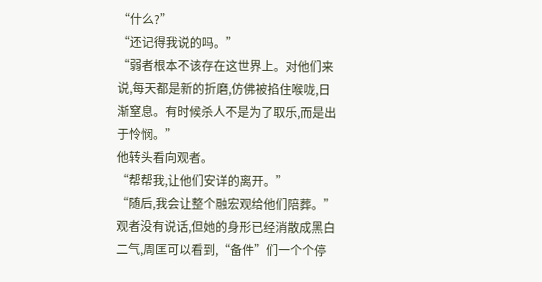“什么?”
“还记得我说的吗。”
“弱者根本不该存在这世界上。对他们来说,每天都是新的折磨,仿佛被掐住喉咙,日渐窒息。有时候杀人不是为了取乐,而是出于怜悯。”
他转头看向观者。
“帮帮我,让他们安详的离开。”
“随后,我会让整个融宏观给他们陪葬。”
观者没有说话,但她的身形已经消散成黑白二气,周匡可以看到,“备件”们一个个停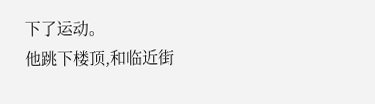下了运动。
他跳下楼顶,和临近街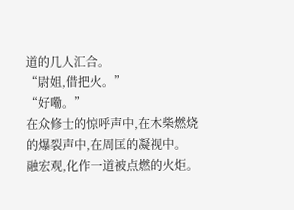道的几人汇合。
“尉姐,借把火。”
“好嘞。”
在众修士的惊呼声中,在木柴燃烧的爆裂声中,在周匡的凝视中。
融宏观,化作一道被点燃的火炬。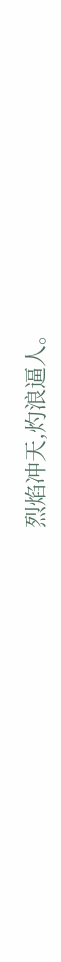烈焰冲天,灼浪逼人。